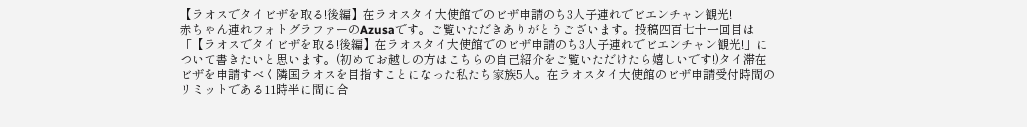【ラオスでタイビザを取る!後編】在ラオスタイ大使館でのビザ申請のち3人子連れでビエンチャン観光!
赤ちゃん連れフォトグラファーのAzusaです。ご覧いただきありがとうございます。投稿四百七十一回目は「【ラオスでタイビザを取る!後編】在ラオスタイ大使館でのビザ申請のち3人子連れでビエンチャン観光!」について書きたいと思います。(初めてお越しの方はこちらの自己紹介をご覧いただけたら嬉しいです!)タイ滞在ビザを申請すべく隣国ラオスを目指すことになった私たち家族5人。在ラオスタイ大使館のビザ申請受付時間のリミットである11時半に間に合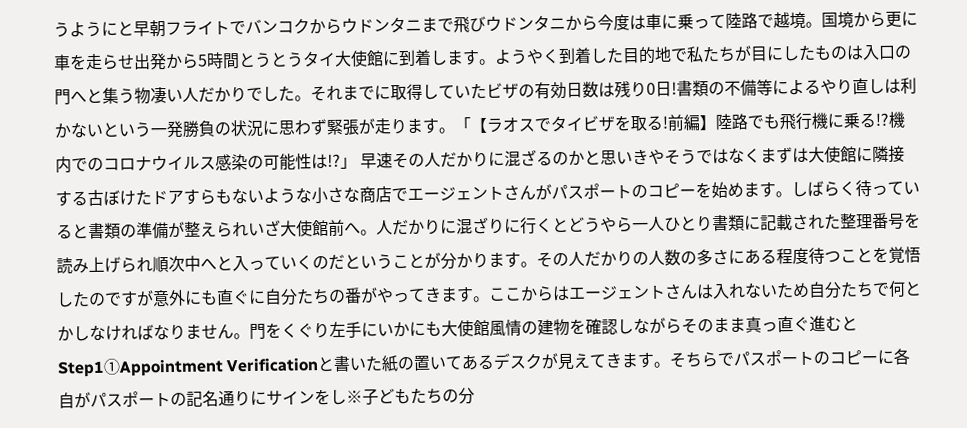うようにと早朝フライトでバンコクからウドンタニまで飛びウドンタニから今度は車に乗って陸路で越境。国境から更に車を走らせ出発から5時間とうとうタイ大使館に到着します。ようやく到着した目的地で私たちが目にしたものは入口の門へと集う物凄い人だかりでした。それまでに取得していたビザの有効日数は残り0日!書類の不備等によるやり直しは利かないという一発勝負の状況に思わず緊張が走ります。「【ラオスでタイビザを取る!前編】陸路でも飛行機に乗る!?機内でのコロナウイルス感染の可能性は!?」 早速その人だかりに混ざるのかと思いきやそうではなくまずは大使館に隣接する古ぼけたドアすらもないような小さな商店でエージェントさんがパスポートのコピーを始めます。しばらく待っていると書類の準備が整えられいざ大使館前へ。人だかりに混ざりに行くとどうやら一人ひとり書類に記載された整理番号を読み上げられ順次中へと入っていくのだということが分かります。その人だかりの人数の多さにある程度待つことを覚悟したのですが意外にも直ぐに自分たちの番がやってきます。ここからはエージェントさんは入れないため自分たちで何とかしなければなりません。門をくぐり左手にいかにも大使館風情の建物を確認しながらそのまま真っ直ぐ進むとStep1①Appointment Verificationと書いた紙の置いてあるデスクが見えてきます。そちらでパスポートのコピーに各自がパスポートの記名通りにサインをし※子どもたちの分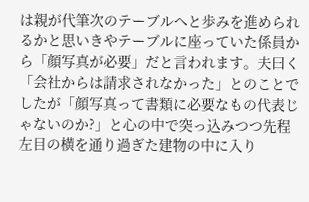は親が代筆次のテーブルへと歩みを進められるかと思いきやテーブルに座っていた係員から「顔写真が必要」だと言われます。夫曰く「会社からは請求されなかった」とのことでしたが「顔写真って書類に必要なもの代表じゃないのか?」と心の中で突っ込みつつ先程左目の横を通り過ぎた建物の中に入り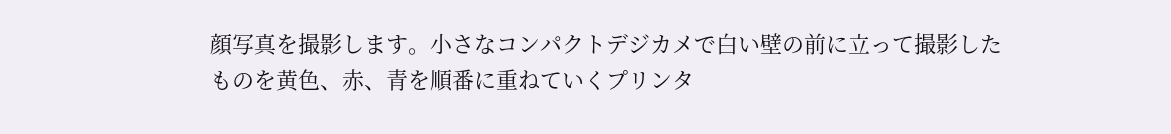顔写真を撮影します。小さなコンパクトデジカメで白い壁の前に立って撮影したものを黄色、赤、青を順番に重ねていくプリンタ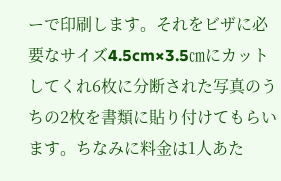ーで印刷します。それをビザに必要なサイズ4.5cm×3.5㎝にカットしてくれ6枚に分断された写真のうちの2枚を書類に貼り付けてもらいます。ちなみに料金は1人あた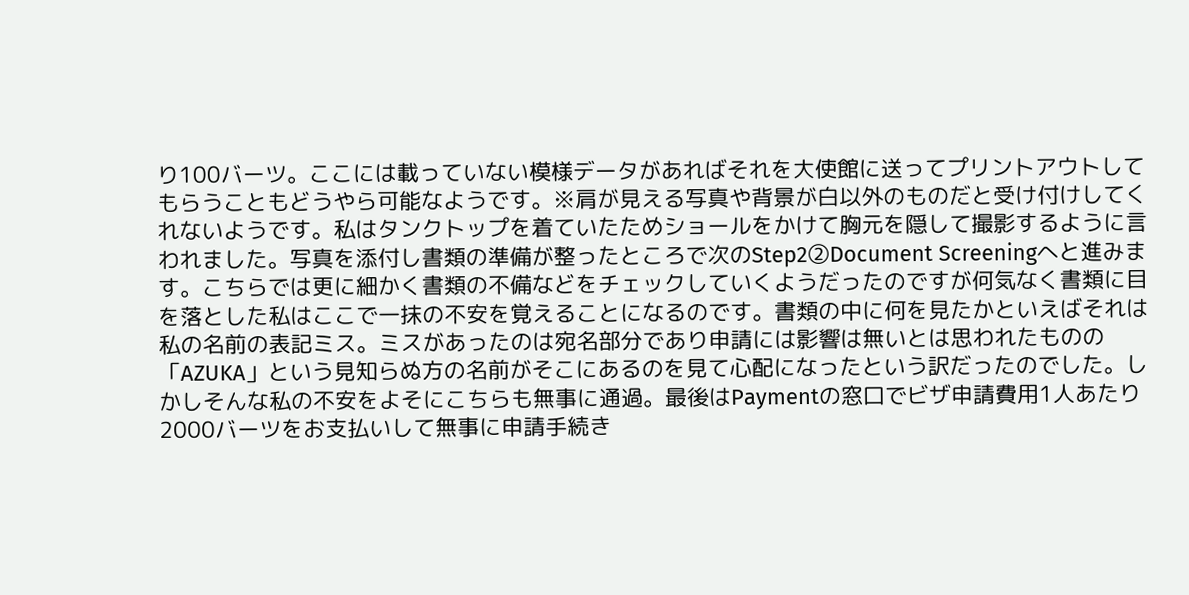り100バーツ。ここには載っていない模様データがあればそれを大使館に送ってプリントアウトしてもらうこともどうやら可能なようです。※肩が見える写真や背景が白以外のものだと受け付けしてくれないようです。私はタンクトップを着ていたためショールをかけて胸元を隠して撮影するように言われました。写真を添付し書類の準備が整ったところで次のStep2②Document Screeningへと進みます。こちらでは更に細かく書類の不備などをチェックしていくようだったのですが何気なく書類に目を落とした私はここで一抹の不安を覚えることになるのです。書類の中に何を見たかといえばそれは私の名前の表記ミス。ミスがあったのは宛名部分であり申請には影響は無いとは思われたものの「AZUKA」という見知らぬ方の名前がそこにあるのを見て心配になったという訳だったのでした。しかしそんな私の不安をよそにこちらも無事に通過。最後はPaymentの窓口でビザ申請費用1人あたり2000バーツをお支払いして無事に申請手続き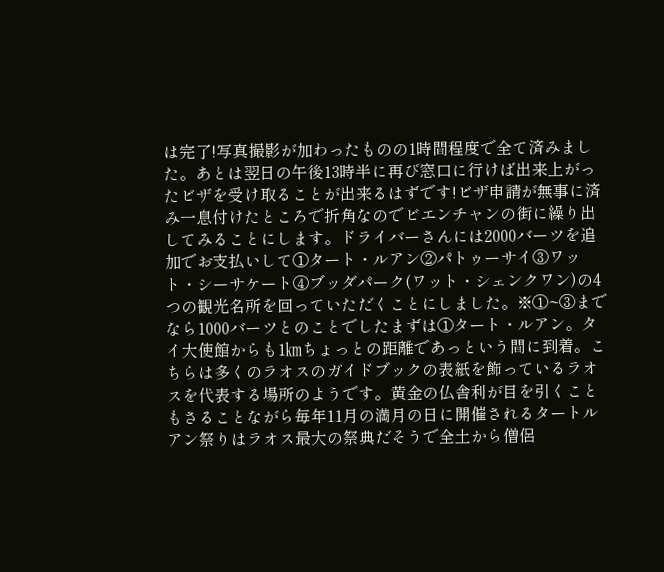は完了!写真撮影が加わったものの1時間程度で全て済みました。あとは翌日の午後13時半に再び窓口に行けば出来上がったビザを受け取ることが出来るはずです!ビザ申請が無事に済み一息付けたところで折角なのでビエンチャンの街に繰り出してみることにします。ドライバーさんには2000バーツを追加でお支払いして①タート・ルアン②パトゥーサイ③ワット・シーサケート④ブッダパーク(ワット・シェンクワン)の4つの観光名所を回っていただくことにしました。※①~③までなら1000バーツとのことでしたまずは①タート・ルアン。タイ大使館からも1㎞ちょっとの距離であっという間に到着。こちらは多くのラオスのガイドブックの表紙を飾っているラオスを代表する場所のようです。黄金の仏舎利が目を引くこともさることながら毎年11月の満月の日に開催されるタートルアン祭りはラオス最大の祭典だそうで全土から僧侶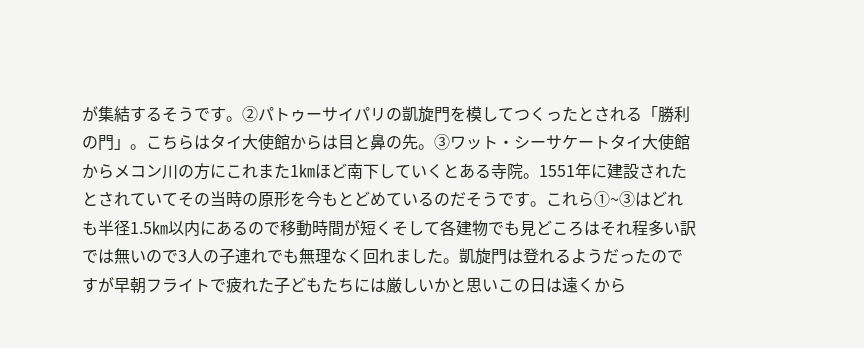が集結するそうです。②パトゥーサイパリの凱旋門を模してつくったとされる「勝利の門」。こちらはタイ大使館からは目と鼻の先。③ワット・シーサケートタイ大使館からメコン川の方にこれまた1㎞ほど南下していくとある寺院。1551年に建設されたとされていてその当時の原形を今もとどめているのだそうです。これら①~③はどれも半径1.5㎞以内にあるので移動時間が短くそして各建物でも見どころはそれ程多い訳では無いので3人の子連れでも無理なく回れました。凱旋門は登れるようだったのですが早朝フライトで疲れた子どもたちには厳しいかと思いこの日は遠くから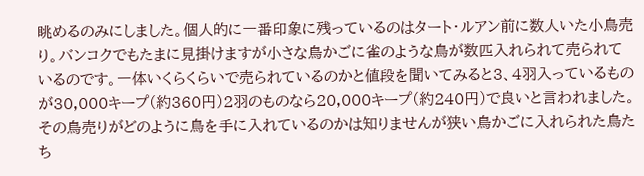眺めるのみにしました。個人的に一番印象に残っているのはタート・ルアン前に数人いた小鳥売り。バンコクでもたまに見掛けますが小さな鳥かごに雀のような鳥が数匹入れられて売られているのです。一体いくらくらいで売られているのかと値段を聞いてみると3、4羽入っているものが30,000キープ(約360円)2羽のものなら20,000キープ(約240円)で良いと言われました。その鳥売りがどのように鳥を手に入れているのかは知りませんが狭い鳥かごに入れられた鳥たち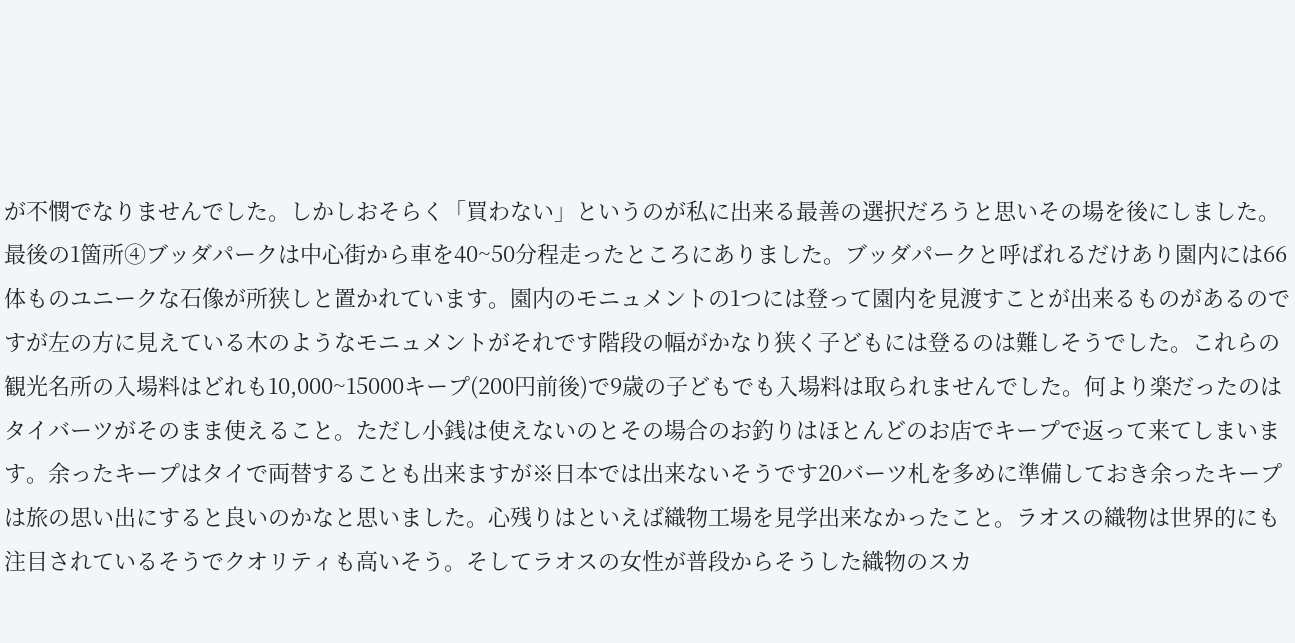が不憫でなりませんでした。しかしおそらく「買わない」というのが私に出来る最善の選択だろうと思いその場を後にしました。最後の1箇所④ブッダパークは中心街から車を40~50分程走ったところにありました。ブッダパークと呼ばれるだけあり園内には66体ものユニークな石像が所狭しと置かれています。園内のモニュメントの1つには登って園内を見渡すことが出来るものがあるのですが左の方に見えている木のようなモニュメントがそれです階段の幅がかなり狭く子どもには登るのは難しそうでした。これらの観光名所の入場料はどれも10,000~15000キープ(200円前後)で9歳の子どもでも入場料は取られませんでした。何より楽だったのはタイバーツがそのまま使えること。ただし小銭は使えないのとその場合のお釣りはほとんどのお店でキープで返って来てしまいます。余ったキープはタイで両替することも出来ますが※日本では出来ないそうです20バーツ札を多めに準備しておき余ったキープは旅の思い出にすると良いのかなと思いました。心残りはといえば織物工場を見学出来なかったこと。ラオスの織物は世界的にも注目されているそうでクオリティも高いそう。そしてラオスの女性が普段からそうした織物のスカ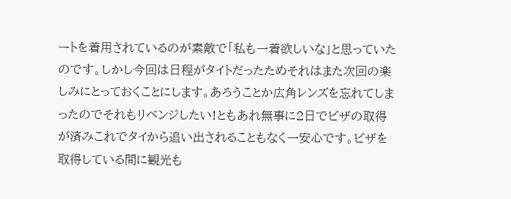ートを着用されているのが素敵で「私も一着欲しいな」と思っていたのです。しかし今回は日程がタイトだったためそれはまた次回の楽しみにとっておくことにします。あろうことか広角レンズを忘れてしまったのでそれもリベンジしたい!ともあれ無事に2日でビザの取得が済みこれでタイから追い出されることもなく一安心です。ビザを取得している間に観光も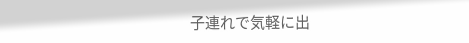子連れで気軽に出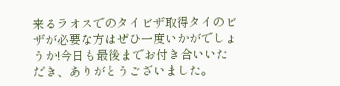来るラオスでのタイビザ取得タイのビザが必要な方はぜひ一度いかがでしょうか!今日も最後までお付き合いいただき、ありがとうございました。